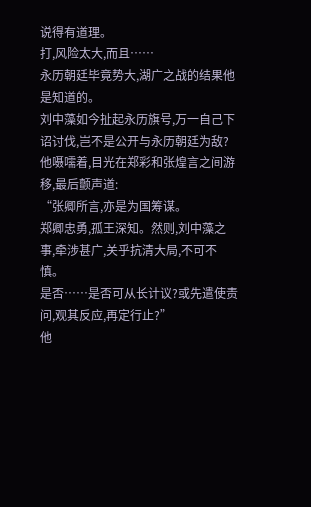说得有道理。
打,风险太大,而且……
永历朝廷毕竟势大,湖广之战的结果他是知道的。
刘中藻如今扯起永历旗号,万一自己下诏讨伐,岂不是公开与永历朝廷为敌?
他嗫嚅着,目光在郑彩和张煌言之间游移,最后颤声道:
“张卿所言,亦是为国筹谋。
郑卿忠勇,孤王深知。然则,刘中藻之事,牵涉甚广,关乎抗清大局,不可不慎。
是否……是否可从长计议?或先遣使责问,观其反应,再定行止?”
他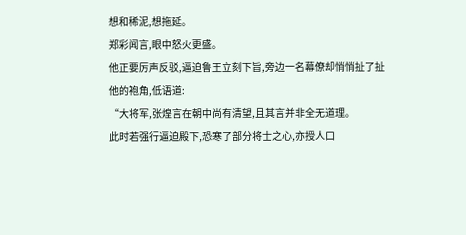想和稀泥,想拖延。
郑彩闻言,眼中怒火更盛。
他正要厉声反驳,逼迫鲁王立刻下旨,旁边一名幕僚却悄悄扯了扯他的袍角,低语道:
“大将军,张煌言在朝中尚有清望,且其言并非全无道理。
此时若强行逼迫殿下,恐寒了部分将士之心,亦授人口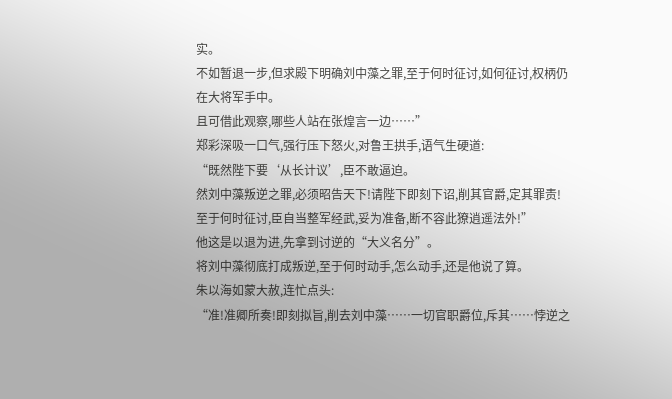实。
不如暂退一步,但求殿下明确刘中藻之罪,至于何时征讨,如何征讨,权柄仍在大将军手中。
且可借此观察,哪些人站在张煌言一边……”
郑彩深吸一口气,强行压下怒火,对鲁王拱手,语气生硬道:
“既然陛下要‘从长计议’,臣不敢逼迫。
然刘中藻叛逆之罪,必须昭告天下!请陛下即刻下诏,削其官爵,定其罪责!
至于何时征讨,臣自当整军经武,妥为准备,断不容此獠逍遥法外!”
他这是以退为进,先拿到讨逆的“大义名分”。
将刘中藻彻底打成叛逆,至于何时动手,怎么动手,还是他说了算。
朱以海如蒙大赦,连忙点头:
“准!准卿所奏!即刻拟旨,削去刘中藻……一切官职爵位,斥其……悖逆之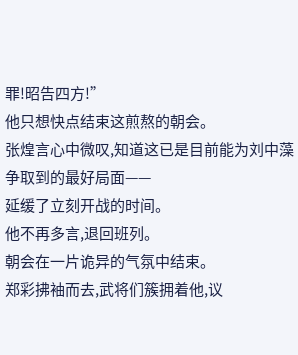罪!昭告四方!”
他只想快点结束这煎熬的朝会。
张煌言心中微叹,知道这已是目前能为刘中藻争取到的最好局面——
延缓了立刻开战的时间。
他不再多言,退回班列。
朝会在一片诡异的气氛中结束。
郑彩拂袖而去,武将们簇拥着他,议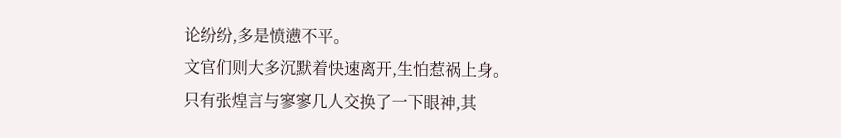论纷纷,多是愤懑不平。
文官们则大多沉默着快速离开,生怕惹祸上身。
只有张煌言与寥寥几人交换了一下眼神,其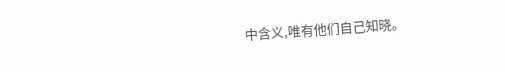中含义,唯有他们自己知晓。